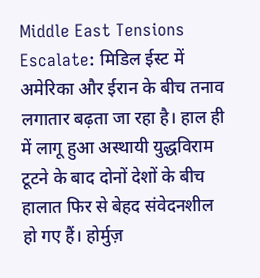Middle East Tensions Escalate: मिडिल ईस्ट में अमेरिका और ईरान के बीच तनाव लगातार बढ़ता जा रहा है। हाल ही में लागू हुआ अस्थायी युद्धविराम टूटने के बाद दोनों देशों के बीच हालात फिर से बेहद संवेदनशील हो गए हैं। होर्मुज़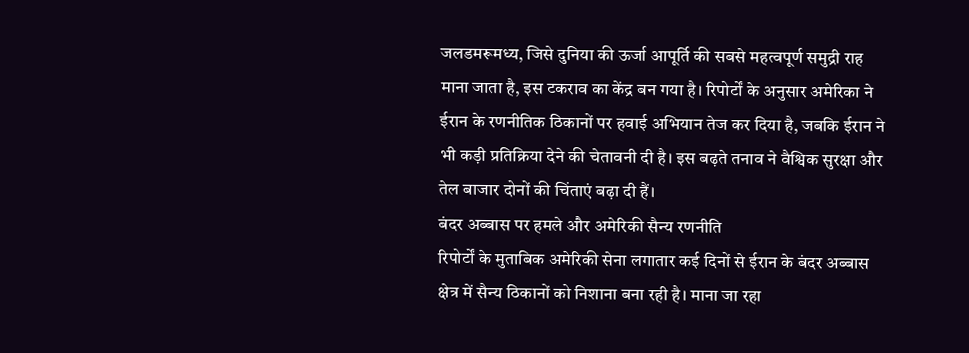जलडमरूमध्य, जिसे दुनिया की ऊर्जा आपूर्ति की सबसे महत्वपूर्ण समुद्री राह माना जाता है, इस टकराव का केंद्र बन गया है। रिपोर्टों के अनुसार अमेरिका ने ईरान के रणनीतिक ठिकानों पर हवाई अभियान तेज कर दिया है, जबकि ईरान ने भी कड़ी प्रतिक्रिया देने की चेतावनी दी है। इस बढ़ते तनाव ने वैश्विक सुरक्षा और तेल बाजार दोनों की चिंताएं बढ़ा दी हैं।
बंदर अब्बास पर हमले और अमेरिकी सैन्य रणनीति
रिपोर्टों के मुताबिक अमेरिकी सेना लगातार कई दिनों से ईरान के बंदर अब्बास क्षेत्र में सैन्य ठिकानों को निशाना बना रही है। माना जा रहा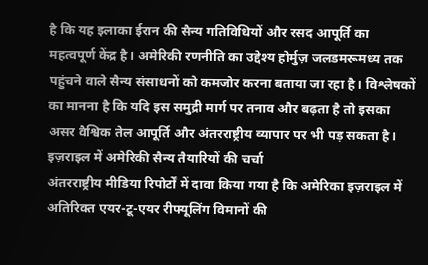है कि यह इलाका ईरान की सैन्य गतिविधियों और रसद आपूर्ति का महत्वपूर्ण केंद्र है। अमेरिकी रणनीति का उद्देश्य होर्मुज़ जलडमरूमध्य तक पहुंचने वाले सैन्य संसाधनों को कमजोर करना बताया जा रहा है। विश्लेषकों का मानना है कि यदि इस समुद्री मार्ग पर तनाव और बढ़ता है तो इसका असर वैश्विक तेल आपूर्ति और अंतरराष्ट्रीय व्यापार पर भी पड़ सकता है।
इज़राइल में अमेरिकी सैन्य तैयारियों की चर्चा
अंतरराष्ट्रीय मीडिया रिपोर्टों में दावा किया गया है कि अमेरिका इज़राइल में अतिरिक्त एयर-टू-एयर रीफ्यूलिंग विमानों की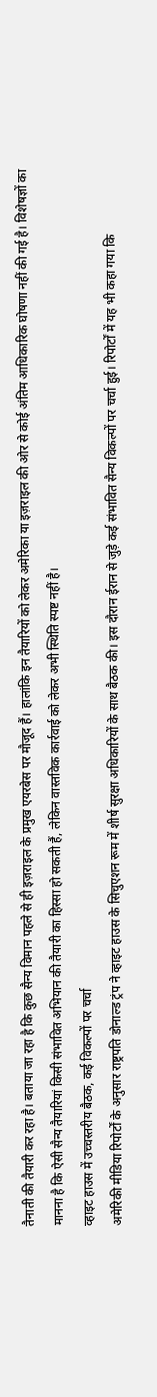तैनाती की तैयारी कर रहा है। बताया जा रहा है कि कुछ सैन्य विमान पहले से ही इज़राइल के प्रमुख एयरबेस पर मौजूद हैं। हालांकि इन तैयारियों को लेकर अमेरिका या इज़राइल की ओर से कोई अंतिम आधिकारिक घोषणा नहीं की गई है। विशेषज्ञों का मानना है कि ऐसी सैन्य तैयारियां किसी संभावित अभियान की तैयारी का हिस्सा हो सकती हैं, लेकिन वास्तविक कार्रवाई को लेकर अभी स्थिति स्पष्ट नहीं है।
व्हाइट हाउस में उच्चस्तरीय बैठक, कई विकल्पों पर चर्चा
अमेरिकी मीडिया रिपोर्टों के अनुसार राष्ट्रपति डोनाल्ड ट्रंप ने व्हाइट हाउस के सिचुएशन रूम में शीर्ष सुरक्षा अधिकारियों के साथ बैठक की। इस दौरान ईरान से जुड़े कई संभावित सैन्य विकल्पों पर चर्चा हुई। रिपोर्टों में यह भी कहा गया कि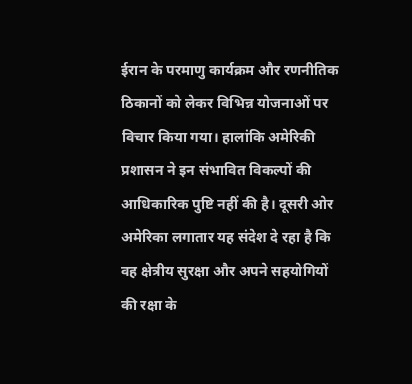ईरान के परमाणु कार्यक्रम और रणनीतिक ठिकानों को लेकर विभिन्न योजनाओं पर विचार किया गया। हालांकि अमेरिकी प्रशासन ने इन संभावित विकल्पों की आधिकारिक पुष्टि नहीं की है। दूसरी ओर अमेरिका लगातार यह संदेश दे रहा है कि वह क्षेत्रीय सुरक्षा और अपने सहयोगियों की रक्षा के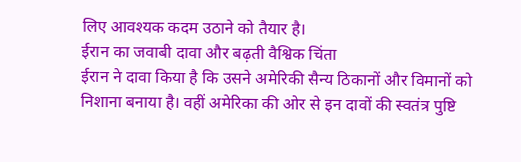लिए आवश्यक कदम उठाने को तैयार है।
ईरान का जवाबी दावा और बढ़ती वैश्विक चिंता
ईरान ने दावा किया है कि उसने अमेरिकी सैन्य ठिकानों और विमानों को निशाना बनाया है। वहीं अमेरिका की ओर से इन दावों की स्वतंत्र पुष्टि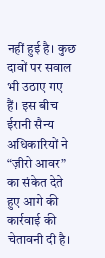नहीं हुई है। कुछ दावों पर सवाल भी उठाए गए हैं। इस बीच ईरानी सैन्य अधिकारियों ने “ज़ीरो आवर” का संकेत देते हुए आगे की कार्रवाई की चेतावनी दी है।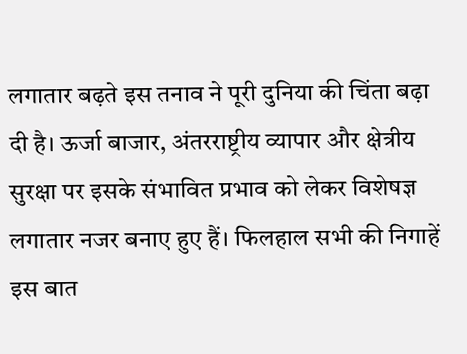लगातार बढ़ते इस तनाव ने पूरी दुनिया की चिंता बढ़ा दी है। ऊर्जा बाजार, अंतरराष्ट्रीय व्यापार और क्षेत्रीय सुरक्षा पर इसके संभावित प्रभाव को लेकर विशेषज्ञ लगातार नजर बनाए हुए हैं। फिलहाल सभी की निगाहें इस बात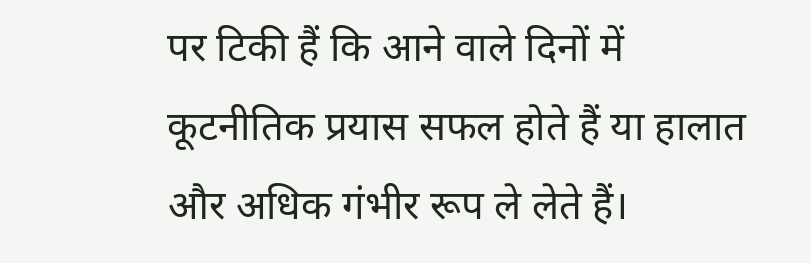पर टिकी हैं कि आने वाले दिनों में कूटनीतिक प्रयास सफल होते हैं या हालात और अधिक गंभीर रूप ले लेते हैं।